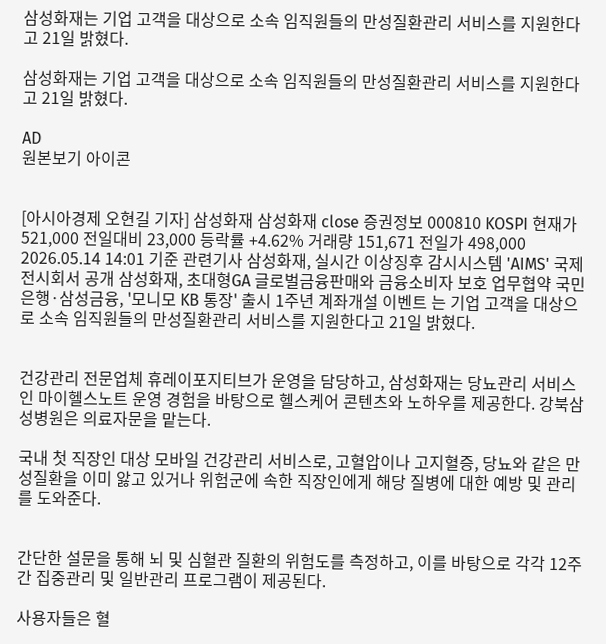삼성화재는 기업 고객을 대상으로 소속 임직원들의 만성질환관리 서비스를 지원한다고 21일 밝혔다.

삼성화재는 기업 고객을 대상으로 소속 임직원들의 만성질환관리 서비스를 지원한다고 21일 밝혔다.

AD
원본보기 아이콘


[아시아경제 오현길 기자] 삼성화재 삼성화재 close 증권정보 000810 KOSPI 현재가 521,000 전일대비 23,000 등락률 +4.62% 거래량 151,671 전일가 498,000 2026.05.14 14:01 기준 관련기사 삼성화재, 실시간 이상징후 감시시스템 'AIMS' 국제 전시회서 공개 삼성화재, 초대형GA 글로벌금융판매와 금융소비자 보호 업무협약 국민은행·삼성금융, '모니모 KB 통장' 출시 1주년 계좌개설 이벤트 는 기업 고객을 대상으로 소속 임직원들의 만성질환관리 서비스를 지원한다고 21일 밝혔다.


건강관리 전문업체 휴레이포지티브가 운영을 담당하고, 삼성화재는 당뇨관리 서비스인 마이헬스노트 운영 경험을 바탕으로 헬스케어 콘텐츠와 노하우를 제공한다. 강북삼성병원은 의료자문을 맡는다.

국내 첫 직장인 대상 모바일 건강관리 서비스로, 고혈압이나 고지혈증, 당뇨와 같은 만성질환을 이미 앓고 있거나 위험군에 속한 직장인에게 해당 질병에 대한 예방 및 관리를 도와준다.


간단한 설문을 통해 뇌 및 심혈관 질환의 위험도를 측정하고, 이를 바탕으로 각각 12주간 집중관리 및 일반관리 프로그램이 제공된다.

사용자들은 혈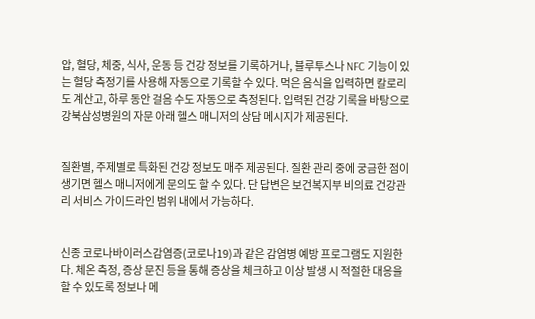압, 혈당, 체중, 식사, 운동 등 건강 정보를 기록하거나, 블루투스나 NFC 기능이 있는 혈당 측정기를 사용해 자동으로 기록할 수 있다. 먹은 음식을 입력하면 칼로리도 계산고, 하루 동안 걸음 수도 자동으로 측정된다. 입력된 건강 기록을 바탕으로 강북삼성병원의 자문 아래 헬스 매니저의 상담 메시지가 제공된다.


질환별, 주제별로 특화된 건강 정보도 매주 제공된다. 질환 관리 중에 궁금한 점이 생기면 헬스 매니저에게 문의도 할 수 있다. 단 답변은 보건복지부 비의료 건강관리 서비스 가이드라인 범위 내에서 가능하다.


신종 코로나바이러스감염증(코로나19)과 같은 감염병 예방 프로그램도 지원한다. 체온 측정, 증상 문진 등을 통해 증상을 체크하고 이상 발생 시 적절한 대응을 할 수 있도록 정보나 메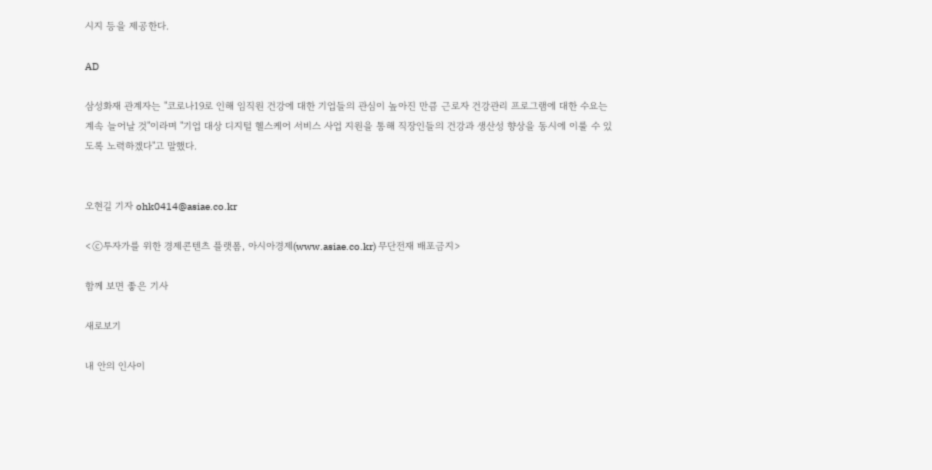시지 등을 제공한다.

AD

삼성화재 관계자는 "코로나19로 인해 임직원 건강에 대한 기업들의 관심이 높아진 만큼 근로자 건강관리 프로그램에 대한 수요는 계속 늘어날 것"이라며 "기업 대상 디지털 헬스케어 서비스 사업 지원을 통해 직장인들의 건강과 생산성 향상을 동시에 이룰 수 있도록 노력하겠다"고 말했다.


오현길 기자 ohk0414@asiae.co.kr

<ⓒ투자가를 위한 경제콘텐츠 플랫폼, 아시아경제(www.asiae.co.kr) 무단전재 배포금지>

함께 보면 좋은 기사

새로보기

내 안의 인사이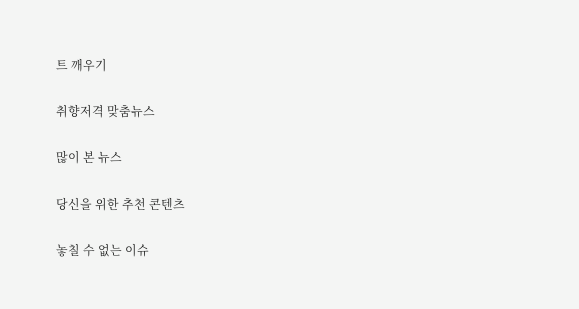트 깨우기

취향저격 맞춤뉴스

많이 본 뉴스

당신을 위한 추천 콘텐츠

놓칠 수 없는 이슈